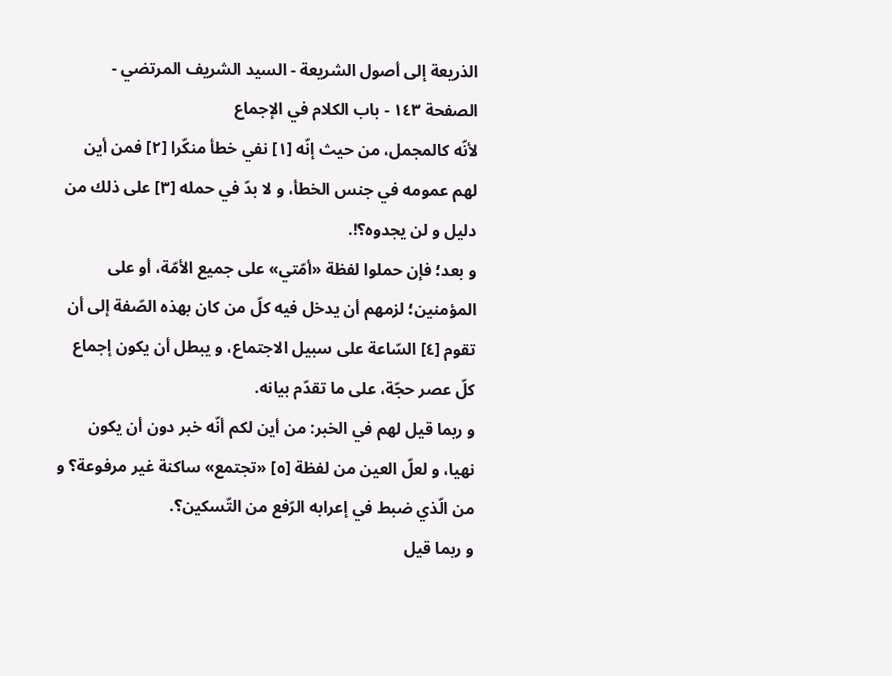الذريعة إلى أصول الشريعة - السيد الشريف المرتضي - الصفحة ١٤٣ - باب الكلام في الإجماع
لأنّه كالمجمل، من حيث إنّه [١] نفي خطأ منكّرا [٢] فمن أين لهم عمومه في جنس الخطأ، و لا بدّ في حمله [٣] على ذلك من دليل و لن يجدوه؟!.
و بعد؛ فإن حملوا لفظة «أمّتي» على جميع الأمّة، أو على المؤمنين؛ لزمهم أن يدخل فيه كلّ من كان بهذه الصّفة إلى أن تقوم [٤] السّاعة على سبيل الاجتماع، و يبطل أن يكون إجماع كلّ عصر حجّة، على ما تقدّم بيانه.
و ربما قيل لهم في الخبر: من أين لكم أنّه خبر دون أن يكون نهيا، و لعلّ العين من لفظة [٥] «تجتمع» ساكنة غير مرفوعة؟ و من الّذي ضبط في إعرابه الرّفع من التّسكين؟.
و ربما قيل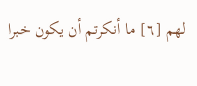لهم [٦] ما أنكرتم أن يكون خبرا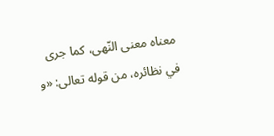معناه معنى النّهى، كما جرى في نظائره، من قوله تعالى: «و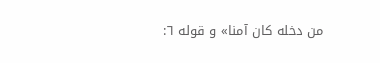من دخله كان آمنا» و قوله ٦: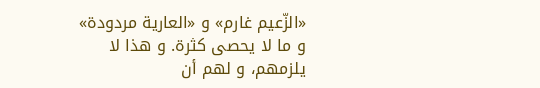«الزّعيم غارم» و «العارية مردودة» و ما لا يحصى كثرة. و هذا لا يلزمهم، و لهم أن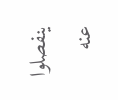ينفصلوا عنه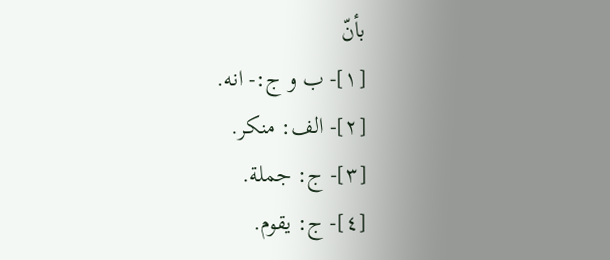بأنّ
[١]- ب و ج:- انه.
[٢]- الف: منكر.
[٣]- ج: جملة.
[٤]- ج: يقوم.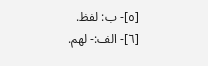[٥]- ب: لفظ.
[٦]- الف:- لهم.